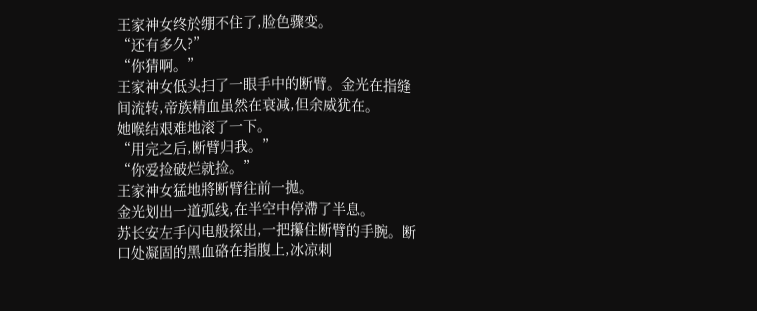王家神女终於绷不住了,脸色骤变。
“还有多久?”
“你猜啊。”
王家神女低头扫了一眼手中的断臂。金光在指缝间流转,帝族精血虽然在衰减,但余威犹在。
她喉结艰难地滚了一下。
“用完之后,断臂归我。”
“你爱捡破烂就捡。”
王家神女猛地將断臂往前一拋。
金光划出一道弧线,在半空中停滯了半息。
苏长安左手闪电般探出,一把攥住断臂的手腕。断口处凝固的黑血硌在指腹上,冰凉刺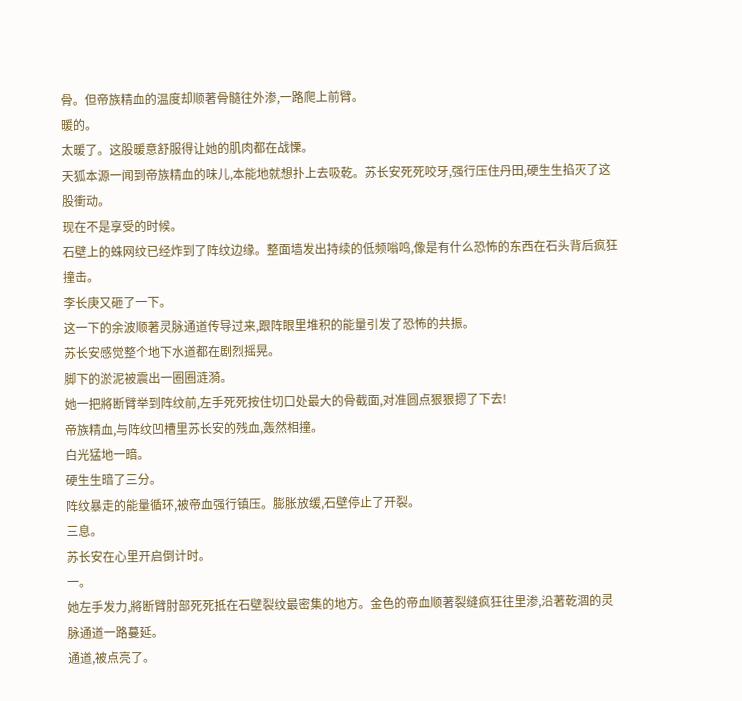骨。但帝族精血的温度却顺著骨髓往外渗,一路爬上前臂。
暖的。
太暖了。这股暖意舒服得让她的肌肉都在战慄。
天狐本源一闻到帝族精血的味儿,本能地就想扑上去吸乾。苏长安死死咬牙,强行压住丹田,硬生生掐灭了这股衝动。
现在不是享受的时候。
石壁上的蛛网纹已经炸到了阵纹边缘。整面墙发出持续的低频嗡鸣,像是有什么恐怖的东西在石头背后疯狂撞击。
李长庚又砸了一下。
这一下的余波顺著灵脉通道传导过来,跟阵眼里堆积的能量引发了恐怖的共振。
苏长安感觉整个地下水道都在剧烈摇晃。
脚下的淤泥被震出一圈圈涟漪。
她一把將断臂举到阵纹前,左手死死按住切口处最大的骨截面,对准圆点狠狠摁了下去!
帝族精血,与阵纹凹槽里苏长安的残血,轰然相撞。
白光猛地一暗。
硬生生暗了三分。
阵纹暴走的能量循环,被帝血强行镇压。膨胀放缓,石壁停止了开裂。
三息。
苏长安在心里开启倒计时。
一。
她左手发力,將断臂肘部死死抵在石壁裂纹最密集的地方。金色的帝血顺著裂缝疯狂往里渗,沿著乾涸的灵脉通道一路蔓延。
通道,被点亮了。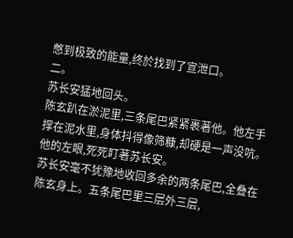憋到极致的能量,终於找到了宣泄口。
二。
苏长安猛地回头。
陈玄趴在淤泥里,三条尾巴紧紧裹著他。他左手撑在泥水里,身体抖得像筛糠,却硬是一声没吭。
他的左眼,死死盯著苏长安。
苏长安毫不犹豫地收回多余的两条尾巴,全叠在陈玄身上。五条尾巴里三层外三层,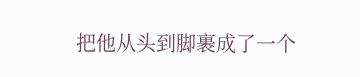把他从头到脚裹成了一个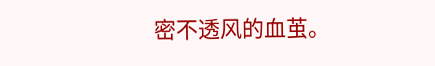密不透风的血茧。